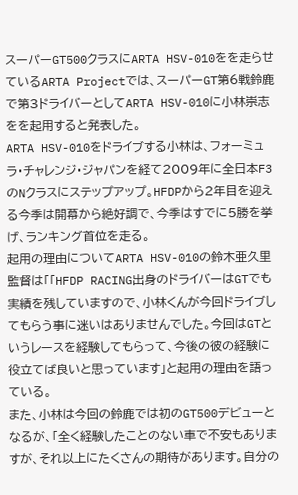スーパーGT500クラスにARTA HSV-010をを走らせているARTA Projectでは、スーパーGT第6戦鈴鹿で第3ドライバーとしてARTA HSV-010に小林崇志をを起用すると発表した。
ARTA HSV-010をドライブする小林は、フォーミュラ・チャレンジ・ジャパンを経て2009年に全日本F3のNクラスにステップアップ。HFDPから2年目を迎える今季は開幕から絶好調で、今季はすでに5勝を挙げ、ランキング首位を走る。
起用の理由についてARTA HSV-010の鈴木亜久里監督は「「HFDP RACING出身のドライバーはGTでも実績を残していますので、小林くんが今回ドライブしてもらう事に迷いはありませんでした。今回はGTというレースを経験してもらって、今後の彼の経験に役立てば良いと思っています」と起用の理由を語っている。
また、小林は今回の鈴鹿では初のGT500デビューとなるが、「全く経験したことのない車で不安もありますが、それ以上にたくさんの期待があります。自分の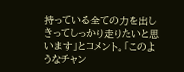持っている全ての力を出しきってしっかり走りたいと思います」とコメント。「このようなチャン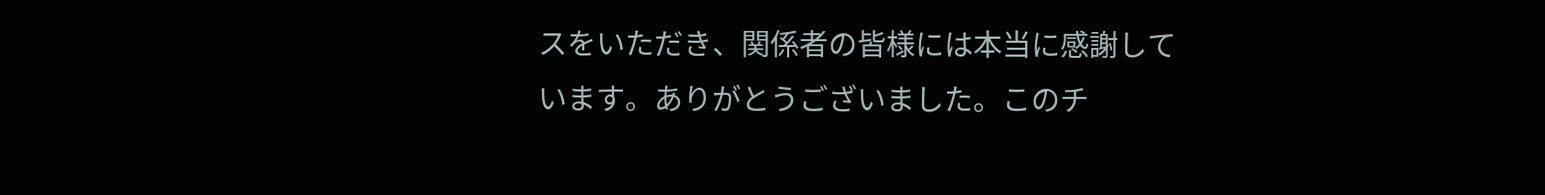スをいただき、関係者の皆様には本当に感謝しています。ありがとうございました。このチ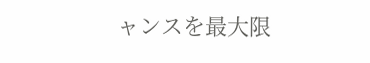ャンスを最大限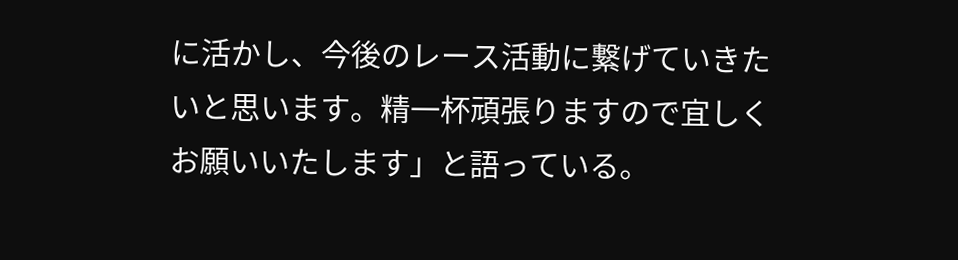に活かし、今後のレース活動に繋げていきたいと思います。精一杯頑張りますので宜しくお願いいたします」と語っている。